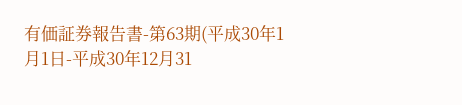有価証券報告書-第63期(平成30年1月1日-平成30年12月31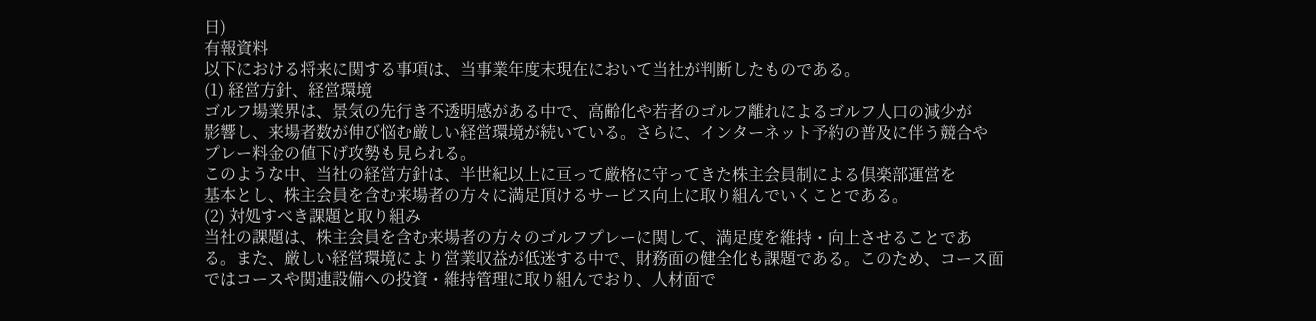日)
有報資料
以下における将来に関する事項は、当事業年度末現在において当社が判断したものである。
(1) 経営方針、経営環境
ゴルフ場業界は、景気の先行き不透明感がある中で、高齢化や若者のゴルフ離れによるゴルフ人口の減少が
影響し、来場者数が伸び悩む厳しい経営環境が続いている。さらに、インターネット予約の普及に伴う競合や
プレー料金の値下げ攻勢も見られる。
このような中、当社の経営方針は、半世紀以上に亘って厳格に守ってきた株主会員制による倶楽部運営を
基本とし、株主会員を含む来場者の方々に満足頂けるサービス向上に取り組んでいくことである。
(2) 対処すべき課題と取り組み
当社の課題は、株主会員を含む来場者の方々のゴルフプレーに関して、満足度を維持・向上させることであ
る。また、厳しい経営環境により営業収益が低迷する中で、財務面の健全化も課題である。このため、コース面
ではコースや関連設備への投資・維持管理に取り組んでおり、人材面で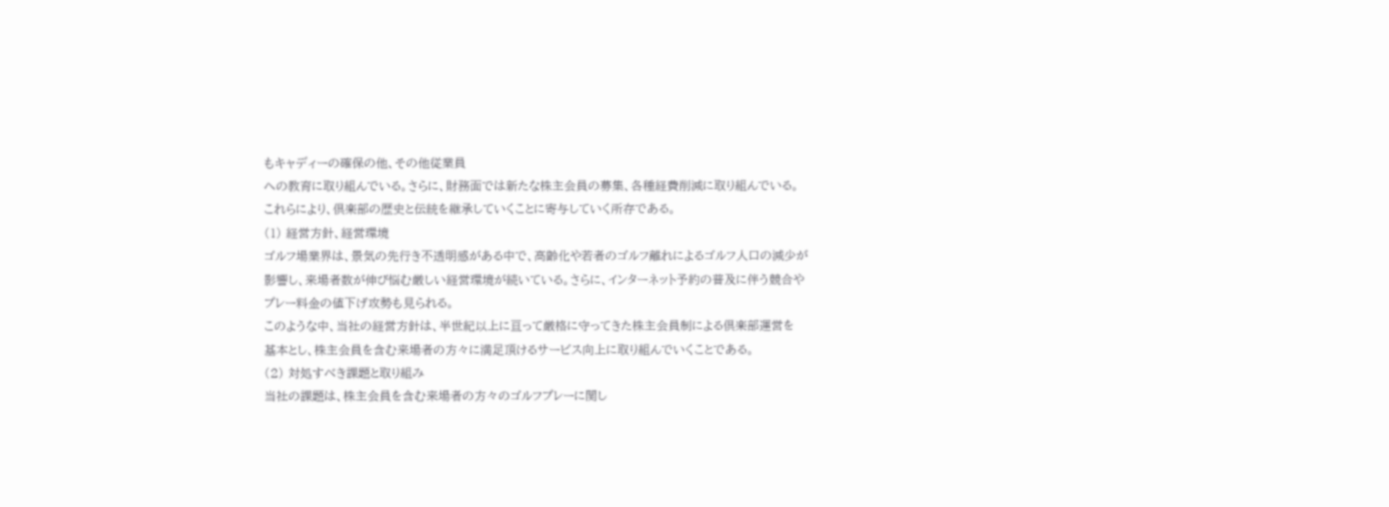もキャディーの確保の他、その他従業員
への教育に取り組んでいる。さらに、財務面では新たな株主会員の募集、各種経費削減に取り組んでいる。
これらにより、倶楽部の歴史と伝統を継承していくことに寄与していく所存である。
(1) 経営方針、経営環境
ゴルフ場業界は、景気の先行き不透明感がある中で、高齢化や若者のゴルフ離れによるゴルフ人口の減少が
影響し、来場者数が伸び悩む厳しい経営環境が続いている。さらに、インターネット予約の普及に伴う競合や
プレー料金の値下げ攻勢も見られる。
このような中、当社の経営方針は、半世紀以上に亘って厳格に守ってきた株主会員制による倶楽部運営を
基本とし、株主会員を含む来場者の方々に満足頂けるサービス向上に取り組んでいくことである。
(2) 対処すべき課題と取り組み
当社の課題は、株主会員を含む来場者の方々のゴルフプレーに関し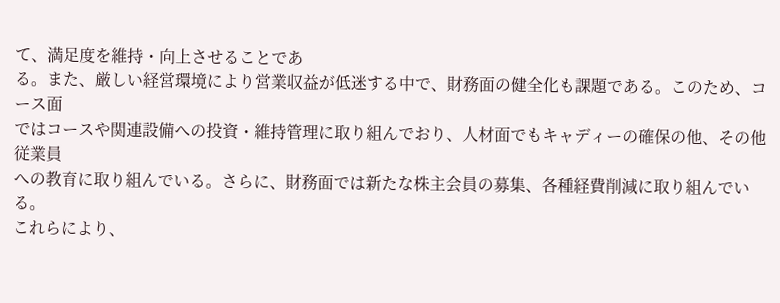て、満足度を維持・向上させることであ
る。また、厳しい経営環境により営業収益が低迷する中で、財務面の健全化も課題である。このため、コース面
ではコースや関連設備への投資・維持管理に取り組んでおり、人材面でもキャディーの確保の他、その他従業員
への教育に取り組んでいる。さらに、財務面では新たな株主会員の募集、各種経費削減に取り組んでいる。
これらにより、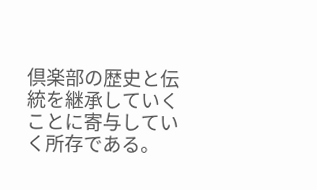倶楽部の歴史と伝統を継承していくことに寄与していく所存である。